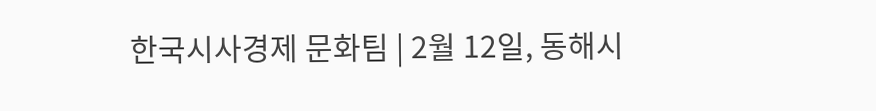한국시사경제 문화팀 | 2월 12일, 동해시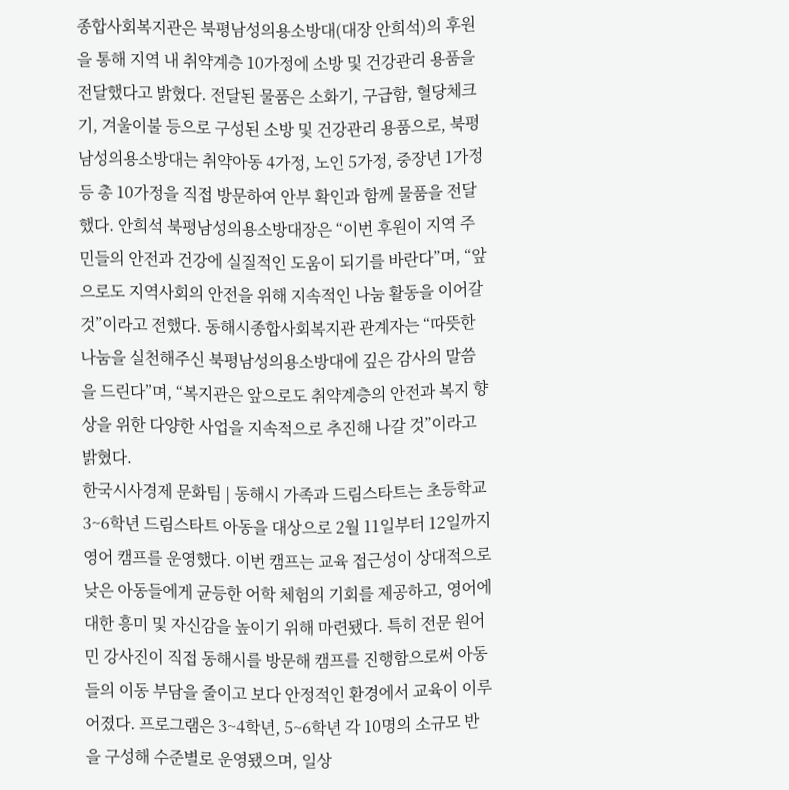종합사회복지관은 북평남성의용소방대(대장 안희석)의 후원을 통해 지역 내 취약계층 10가정에 소방 및 건강관리 용품을 전달했다고 밝혔다. 전달된 물품은 소화기, 구급함, 혈당체크기, 겨울이불 등으로 구성된 소방 및 건강관리 용품으로, 북평남성의용소방대는 취약아동 4가정, 노인 5가정, 중장년 1가정 등 총 10가정을 직접 방문하여 안부 확인과 함께 물품을 전달했다. 안희석 북평남성의용소방대장은 “이번 후원이 지역 주민들의 안전과 건강에 실질적인 도움이 되기를 바란다”며, “앞으로도 지역사회의 안전을 위해 지속적인 나눔 활동을 이어갈 것”이라고 전했다. 동해시종합사회복지관 관계자는 “따뜻한 나눔을 실천해주신 북평남성의용소방대에 깊은 감사의 말씀을 드린다”며, “복지관은 앞으로도 취약계층의 안전과 복지 향상을 위한 다양한 사업을 지속적으로 추진해 나갈 것”이라고 밝혔다.
한국시사경제 문화팀 | 동해시 가족과 드림스타트는 초등학교 3~6학년 드림스타트 아동을 대상으로 2월 11일부터 12일까지 영어 캠프를 운영했다. 이번 캠프는 교육 접근성이 상대적으로 낮은 아동들에게 균등한 어학 체험의 기회를 제공하고, 영어에 대한 흥미 및 자신감을 높이기 위해 마련됐다. 특히 전문 원어민 강사진이 직접 동해시를 방문해 캠프를 진행함으로써 아동들의 이동 부담을 줄이고 보다 안정적인 환경에서 교육이 이루어졌다. 프로그램은 3~4학년, 5~6학년 각 10명의 소규모 반을 구성해 수준별로 운영됐으며, 일상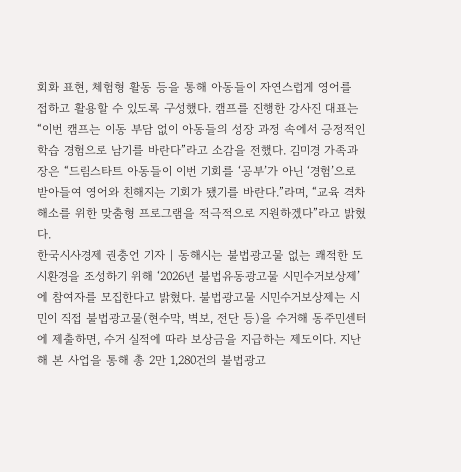회화 표현, 체험형 활동 등을 통해 아동들이 자연스럽게 영어를 접하고 활용할 수 있도록 구성했다. 캠프를 진행한 강사진 대표는“이번 캠프는 이동 부담 없이 아동들의 성장 과정 속에서 긍정적인 학습 경험으로 남기를 바란다”라고 소감을 전했다. 김미경 가족과장은 “드림스타트 아동들이 이번 기회를 ‘공부’가 아닌 ‘경험’으로 받아들여 영어와 친해지는 기회가 됐기를 바란다.”라며, “교육 격차 해소를 위한 맞춤형 프로그램을 적극적으로 지원하겠다”라고 밝혔다.
한국시사경제 권충언 기자 | 동해시는 불법광고물 없는 쾌적한 도시환경을 조성하기 위해 ‘2026년 불법유동광고물 시민수거보상제’에 참여자를 모집한다고 밝혔다. 불법광고물 시민수거보상제는 시민이 직접 불법광고물(현수막, 벽보, 전단 등)을 수거해 동주민센터에 제출하면, 수거 실적에 따라 보상금을 지급하는 제도이다. 지난해 본 사업을 통해 총 2만 1,280건의 불법광고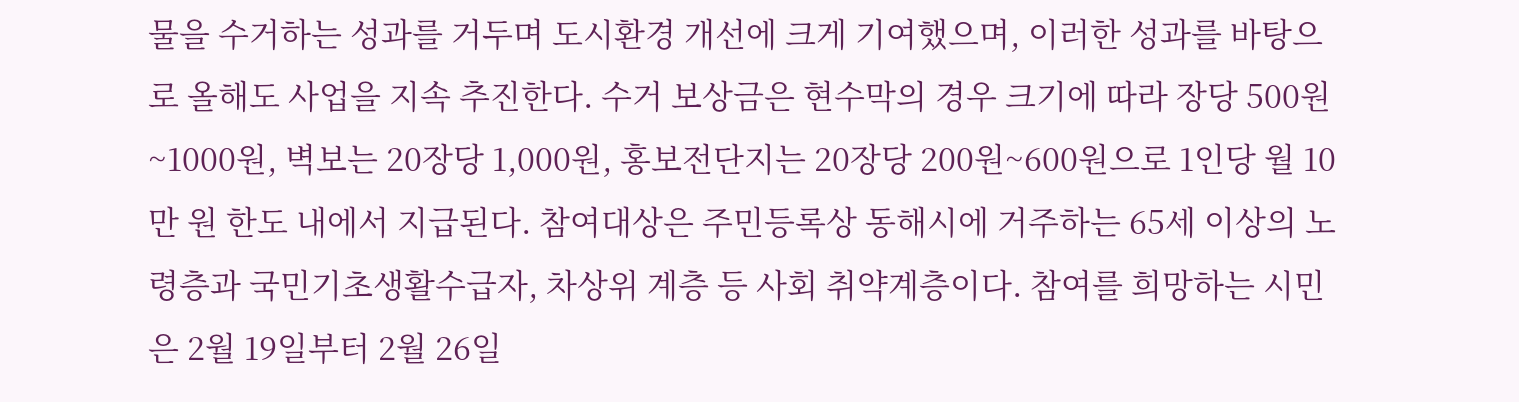물을 수거하는 성과를 거두며 도시환경 개선에 크게 기여했으며, 이러한 성과를 바탕으로 올해도 사업을 지속 추진한다. 수거 보상금은 현수막의 경우 크기에 따라 장당 500원~1000원, 벽보는 20장당 1,000원, 홍보전단지는 20장당 200원~600원으로 1인당 월 10만 원 한도 내에서 지급된다. 참여대상은 주민등록상 동해시에 거주하는 65세 이상의 노령층과 국민기초생활수급자, 차상위 계층 등 사회 취약계층이다. 참여를 희망하는 시민은 2월 19일부터 2월 26일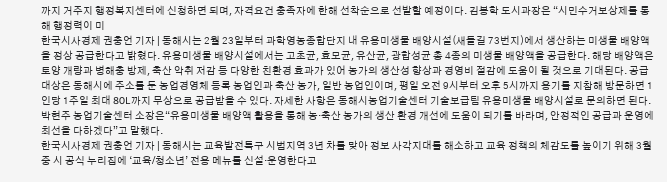까지 거주지 행정복지센터에 신청하면 되며, 자격요건 충족자에 한해 선착순으로 선발할 예정이다. 김봉학 도시과장은 “시민수거보상제를 통해 행정력이 미
한국시사경제 권충언 기자 | 동해시는 2월 23일부터 과학영농종합단지 내 유용미생물 배양시설(새들길 73번지)에서 생산하는 미생물 배양액을 정상 공급한다고 밝혔다. 유용미생물 배양시설에서는 고초균, 효모균, 유산균, 광합성균 총 4종의 미생물 배양액을 공급한다. 해당 배양액은 토양 개량과 병해충 방제, 축산 악취 저감 등 다양한 친환경 효과가 있어 농가의 생산성 향상과 경영비 절감에 도움이 될 것으로 기대된다. 공급 대상은 동해시에 주소를 둔 농업경영체 등록 농업인과 축산 농가, 일반 농업인이며, 평일 오전 9시부터 오후 5시까지 용기를 지참해 방문하면 1인당 1주일 최대 80L까지 무상으로 공급받을 수 있다. 자세한 사항은 동해시농업기술센터 기술보급팀 유용미생물 배양시설로 문의하면 된다. 박현주 농업기술센터 소장은“유용미생물 배양액 활용을 통해 농·축산 농가의 생산 환경 개선에 도움이 되기를 바라며, 안정적인 공급과 운영에 최선을 다하겠다”고 말했다.
한국시사경제 권충언 기자 | 동해시는 교육발전특구 시범지역 3년 차를 맞아 정보 사각지대를 해소하고 교육 정책의 체감도를 높이기 위해 3월 중 시 공식 누리집에 ‘교육/청소년’ 전용 메뉴를 신설·운영한다고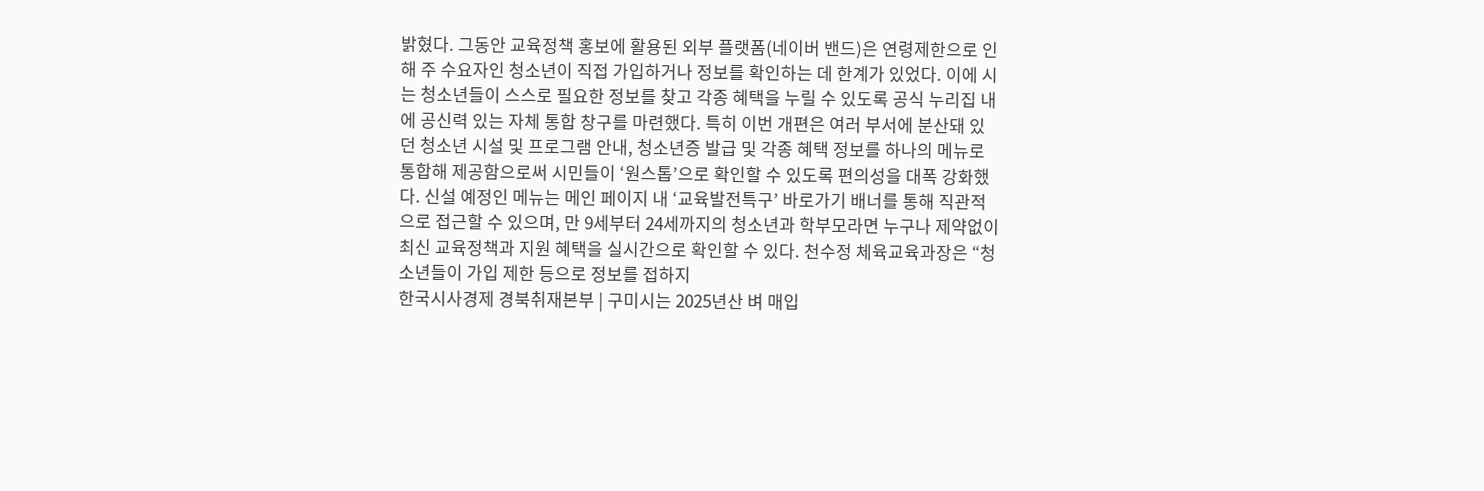밝혔다. 그동안 교육정책 홍보에 활용된 외부 플랫폼(네이버 밴드)은 연령제한으로 인해 주 수요자인 청소년이 직접 가입하거나 정보를 확인하는 데 한계가 있었다. 이에 시는 청소년들이 스스로 필요한 정보를 찾고 각종 혜택을 누릴 수 있도록 공식 누리집 내에 공신력 있는 자체 통합 창구를 마련했다. 특히 이번 개편은 여러 부서에 분산돼 있던 청소년 시설 및 프로그램 안내, 청소년증 발급 및 각종 혜택 정보를 하나의 메뉴로 통합해 제공함으로써 시민들이 ‘원스톱’으로 확인할 수 있도록 편의성을 대폭 강화했다. 신설 예정인 메뉴는 메인 페이지 내 ‘교육발전특구’ 바로가기 배너를 통해 직관적으로 접근할 수 있으며, 만 9세부터 24세까지의 청소년과 학부모라면 누구나 제약없이 최신 교육정책과 지원 혜택을 실시간으로 확인할 수 있다. 천수정 체육교육과장은 “청소년들이 가입 제한 등으로 정보를 접하지
한국시사경제 경북취재본부 | 구미시는 2025년산 벼 매입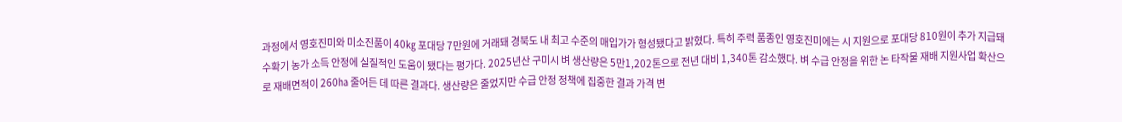과정에서 영호진미와 미소진품이 40㎏ 포대당 7만원에 거래돼 경북도 내 최고 수준의 매입가가 형성됐다고 밝혔다. 특히 주력 품종인 영호진미에는 시 지원으로 포대당 810원이 추가 지급돼 수확기 농가 소득 안정에 실질적인 도움이 됐다는 평가다. 2025년산 구미시 벼 생산량은 5만1,202톤으로 전년 대비 1,340톤 감소했다. 벼 수급 안정을 위한 논 타작물 재배 지원사업 확산으로 재배면적이 260㏊ 줄어든 데 따른 결과다. 생산량은 줄었지만 수급 안정 정책에 집중한 결과 가격 변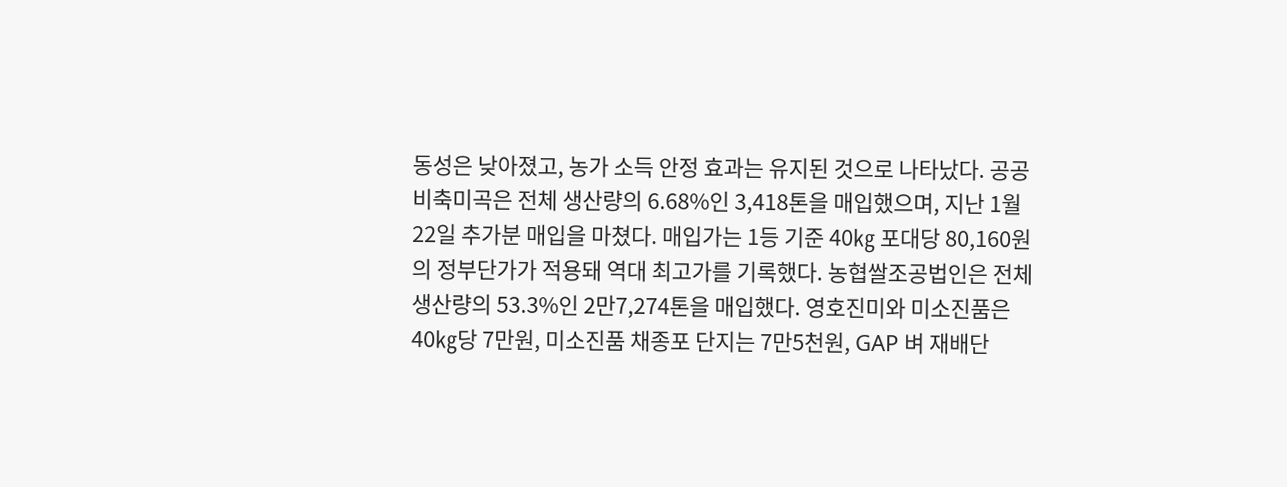동성은 낮아졌고, 농가 소득 안정 효과는 유지된 것으로 나타났다. 공공비축미곡은 전체 생산량의 6.68%인 3,418톤을 매입했으며, 지난 1월 22일 추가분 매입을 마쳤다. 매입가는 1등 기준 40㎏ 포대당 80,160원의 정부단가가 적용돼 역대 최고가를 기록했다. 농협쌀조공법인은 전체 생산량의 53.3%인 2만7,274톤을 매입했다. 영호진미와 미소진품은 40㎏당 7만원, 미소진품 채종포 단지는 7만5천원, GAP 벼 재배단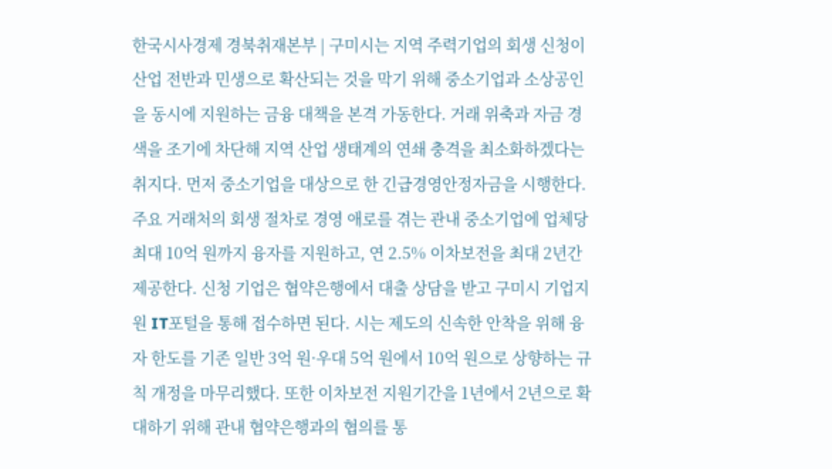한국시사경제 경북취재본부 | 구미시는 지역 주력기업의 회생 신청이 산업 전반과 민생으로 확산되는 것을 막기 위해 중소기업과 소상공인을 동시에 지원하는 금융 대책을 본격 가동한다. 거래 위축과 자금 경색을 조기에 차단해 지역 산업 생태계의 연쇄 충격을 최소화하겠다는 취지다. 먼저 중소기업을 대상으로 한 긴급경영안정자금을 시행한다. 주요 거래처의 회생 절차로 경영 애로를 겪는 관내 중소기업에 업체당 최대 10억 원까지 융자를 지원하고, 연 2.5% 이차보전을 최대 2년간 제공한다. 신청 기업은 협약은행에서 대출 상담을 받고 구미시 기업지원 IT포털을 통해 접수하면 된다. 시는 제도의 신속한 안착을 위해 융자 한도를 기존 일반 3억 원·우대 5억 원에서 10억 원으로 상향하는 규칙 개정을 마무리했다. 또한 이차보전 지원기간을 1년에서 2년으로 확대하기 위해 관내 협약은행과의 협의를 통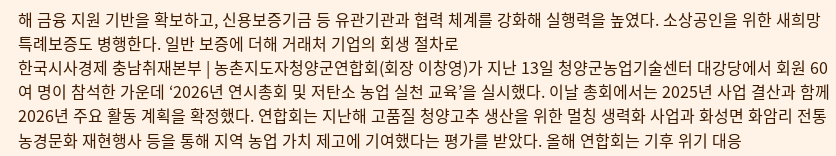해 금융 지원 기반을 확보하고, 신용보증기금 등 유관기관과 협력 체계를 강화해 실행력을 높였다. 소상공인을 위한 새희망 특례보증도 병행한다. 일반 보증에 더해 거래처 기업의 회생 절차로
한국시사경제 충남취재본부 | 농촌지도자청양군연합회(회장 이창영)가 지난 13일 청양군농업기술센터 대강당에서 회원 60여 명이 참석한 가운데 ‘2026년 연시총회 및 저탄소 농업 실천 교육’을 실시했다. 이날 총회에서는 2025년 사업 결산과 함께 2026년 주요 활동 계획을 확정했다. 연합회는 지난해 고품질 청양고추 생산을 위한 멀칭 생력화 사업과 화성면 화암리 전통 농경문화 재현행사 등을 통해 지역 농업 가치 제고에 기여했다는 평가를 받았다. 올해 연합회는 기후 위기 대응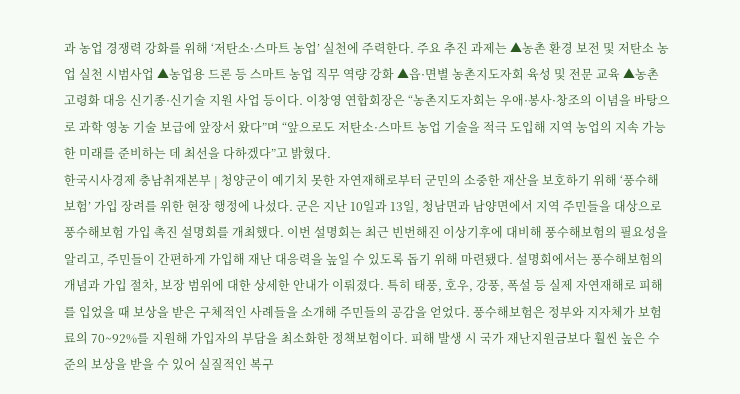과 농업 경쟁력 강화를 위해 ‘저탄소·스마트 농업’ 실천에 주력한다. 주요 추진 과제는 ▲농촌 환경 보전 및 저탄소 농업 실천 시범사업 ▲농업용 드론 등 스마트 농업 직무 역량 강화 ▲읍·면별 농촌지도자회 육성 및 전문 교육 ▲농촌 고령화 대응 신기종·신기술 지원 사업 등이다. 이창영 연합회장은 “농촌지도자회는 우애·봉사·창조의 이념을 바탕으로 과학 영농 기술 보급에 앞장서 왔다”며 “앞으로도 저탄소·스마트 농업 기술을 적극 도입해 지역 농업의 지속 가능한 미래를 준비하는 데 최선을 다하겠다”고 밝혔다.
한국시사경제 충남취재본부 | 청양군이 예기치 못한 자연재해로부터 군민의 소중한 재산을 보호하기 위해 ‘풍수해보험’ 가입 장려를 위한 현장 행정에 나섰다. 군은 지난 10일과 13일, 청남면과 남양면에서 지역 주민들을 대상으로 풍수해보험 가입 촉진 설명회를 개최했다. 이번 설명회는 최근 빈번해진 이상기후에 대비해 풍수해보험의 필요성을 알리고, 주민들이 간편하게 가입해 재난 대응력을 높일 수 있도록 돕기 위해 마련됐다. 설명회에서는 풍수해보험의 개념과 가입 절차, 보장 범위에 대한 상세한 안내가 이뤄졌다. 특히 태풍, 호우, 강풍, 폭설 등 실제 자연재해로 피해를 입었을 때 보상을 받은 구체적인 사례들을 소개해 주민들의 공감을 얻었다. 풍수해보험은 정부와 지자체가 보험료의 70~92%를 지원해 가입자의 부담을 최소화한 정책보험이다. 피해 발생 시 국가 재난지원금보다 훨씬 높은 수준의 보상을 받을 수 있어 실질적인 복구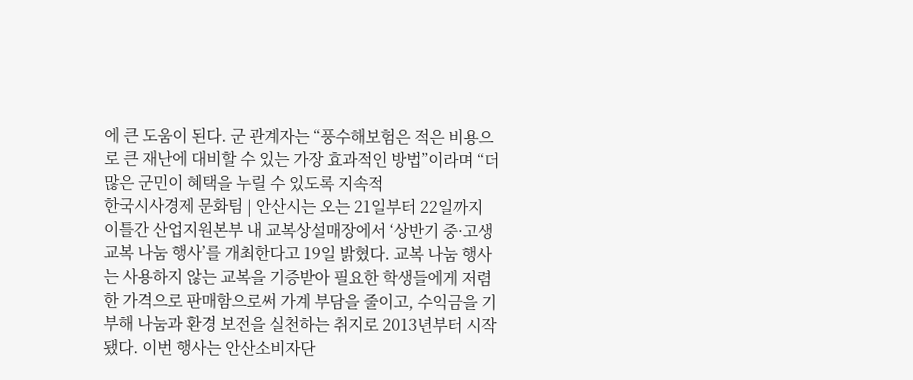에 큰 도움이 된다. 군 관계자는 “풍수해보험은 적은 비용으로 큰 재난에 대비할 수 있는 가장 효과적인 방법”이라며 “더 많은 군민이 혜택을 누릴 수 있도록 지속적
한국시사경제 문화팀 | 안산시는 오는 21일부터 22일까지 이틀간 산업지원본부 내 교복상설매장에서 ‘상반기 중·고생 교복 나눔 행사’를 개최한다고 19일 밝혔다. 교복 나눔 행사는 사용하지 않는 교복을 기증받아 필요한 학생들에게 저렴한 가격으로 판매함으로써 가계 부담을 줄이고, 수익금을 기부해 나눔과 환경 보전을 실천하는 취지로 2013년부터 시작됐다. 이번 행사는 안산소비자단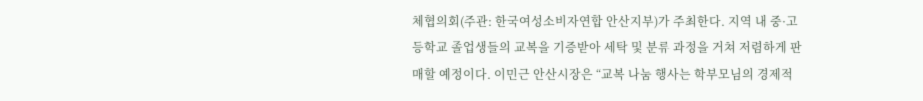체협의회(주관: 한국여성소비자연합 안산지부)가 주최한다. 지역 내 중·고등학교 졸업생들의 교복을 기증받아 세탁 및 분류 과정을 거쳐 저렴하게 판매할 예정이다. 이민근 안산시장은 “교복 나눔 행사는 학부모님의 경제적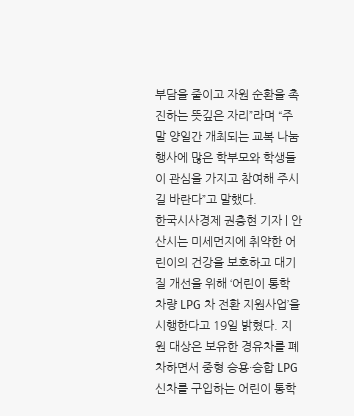부담을 줄이고 자원 순환을 촉진하는 뜻깊은 자리”라며 “주말 양일간 개최되는 교복 나눔 행사에 많은 학부모와 학생들이 관심을 가지고 참여해 주시길 바란다”고 말했다.
한국시사경제 권충현 기자 | 안산시는 미세먼지에 취약한 어린이의 건강을 보호하고 대기질 개선을 위해 ‘어린이 통학 차량 LPG 차 전환 지원사업’을 시행한다고 19일 밝혔다. 지원 대상은 보유한 경유차를 폐차하면서 중형 승용·승합 LPG 신차를 구입하는 어린이 통학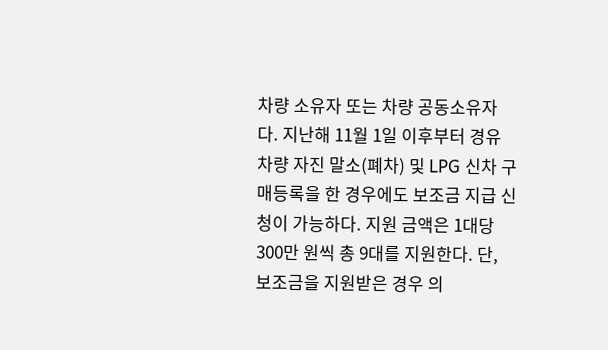차량 소유자 또는 차량 공동소유자다. 지난해 11월 1일 이후부터 경유 차량 자진 말소(폐차) 및 LPG 신차 구매등록을 한 경우에도 보조금 지급 신청이 가능하다. 지원 금액은 1대당 300만 원씩 총 9대를 지원한다. 단, 보조금을 지원받은 경우 의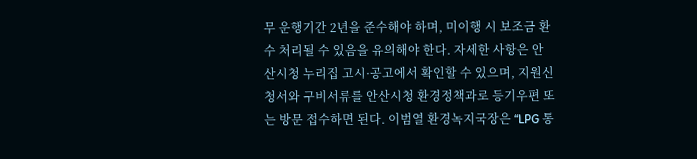무 운행기간 2년을 준수해야 하며, 미이행 시 보조금 환수 처리될 수 있음을 유의해야 한다. 자세한 사항은 안산시청 누리집 고시·공고에서 확인할 수 있으며, 지원신청서와 구비서류를 안산시청 환경정책과로 등기우편 또는 방문 접수하면 된다. 이범열 환경녹지국장은 “LPG 통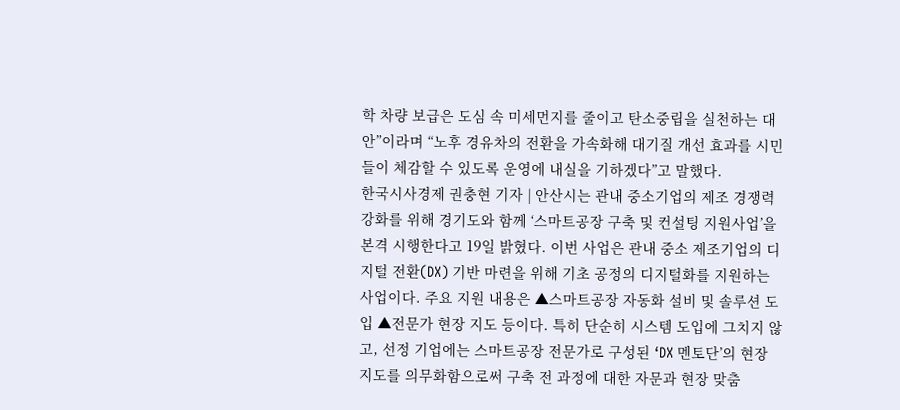학 차량 보급은 도심 속 미세먼지를 줄이고 탄소중립을 실천하는 대안”이라며 “노후 경유차의 전환을 가속화해 대기질 개선 효과를 시민들이 체감할 수 있도록 운영에 내실을 기하겠다”고 말했다.
한국시사경제 권충현 기자 | 안산시는 관내 중소기업의 제조 경쟁력 강화를 위해 경기도와 함께 ‘스마트공장 구축 및 컨설팅 지원사업’을 본격 시행한다고 19일 밝혔다. 이번 사업은 관내 중소 제조기업의 디지털 전환(DX) 기반 마련을 위해 기초 공정의 디지털화를 지원하는 사업이다. 주요 지원 내용은 ▲스마트공장 자동화 설비 및 솔루션 도입 ▲전문가 현장 지도 등이다. 특히 단순히 시스템 도입에 그치지 않고, 선정 기업에는 스마트공장 전문가로 구성된 ‘DX 멘토단’의 현장 지도를 의무화함으로써 구축 전 과정에 대한 자문과 현장 맞춤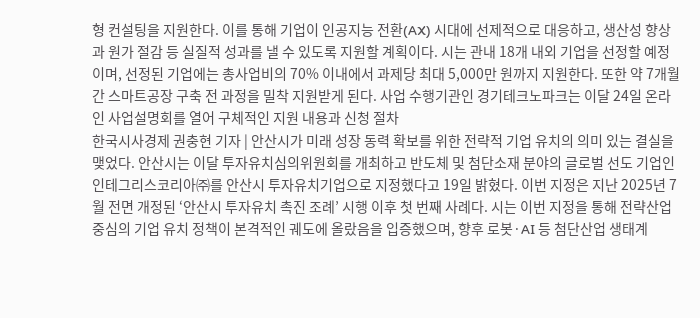형 컨설팅을 지원한다. 이를 통해 기업이 인공지능 전환(AX) 시대에 선제적으로 대응하고, 생산성 향상과 원가 절감 등 실질적 성과를 낼 수 있도록 지원할 계획이다. 시는 관내 18개 내외 기업을 선정할 예정이며, 선정된 기업에는 총사업비의 70% 이내에서 과제당 최대 5,000만 원까지 지원한다. 또한 약 7개월간 스마트공장 구축 전 과정을 밀착 지원받게 된다. 사업 수행기관인 경기테크노파크는 이달 24일 온라인 사업설명회를 열어 구체적인 지원 내용과 신청 절차
한국시사경제 권충현 기자 | 안산시가 미래 성장 동력 확보를 위한 전략적 기업 유치의 의미 있는 결실을 맺었다. 안산시는 이달 투자유치심의위원회를 개최하고 반도체 및 첨단소재 분야의 글로벌 선도 기업인 인테그리스코리아㈜를 안산시 투자유치기업으로 지정했다고 19일 밝혔다. 이번 지정은 지난 2025년 7월 전면 개정된 ‘안산시 투자유치 촉진 조례’ 시행 이후 첫 번째 사례다. 시는 이번 지정을 통해 전략산업 중심의 기업 유치 정책이 본격적인 궤도에 올랐음을 입증했으며, 향후 로봇·AI 등 첨단산업 생태계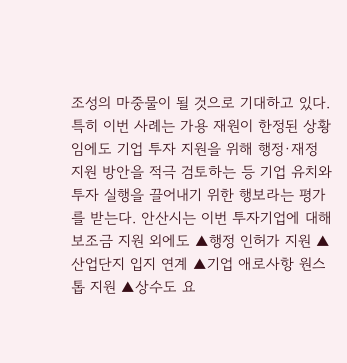조성의 마중물이 될 것으로 기대하고 있다. 특히 이번 사례는 가용 재원이 한정된 상황임에도 기업 투자 지원을 위해 행정·재정 지원 방안을 적극 검토하는 등 기업 유치와 투자 실행을 끌어내기 위한 행보라는 평가를 받는다. 안산시는 이번 투자기업에 대해 보조금 지원 외에도 ▲행정 인허가 지원 ▲산업단지 입지 연계 ▲기업 애로사항 원스톱 지원 ▲상수도 요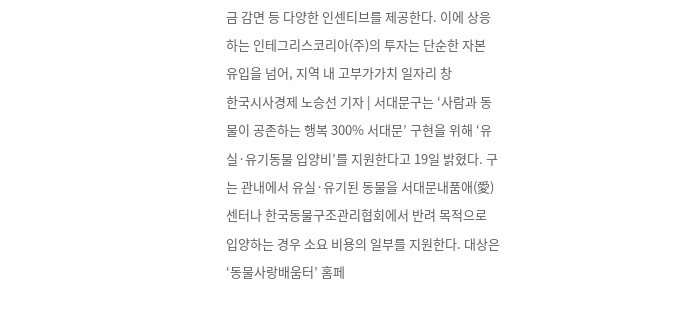금 감면 등 다양한 인센티브를 제공한다. 이에 상응하는 인테그리스코리아(주)의 투자는 단순한 자본 유입을 넘어, 지역 내 고부가가치 일자리 창
한국시사경제 노승선 기자 | 서대문구는 ‘사람과 동물이 공존하는 행복 300% 서대문’ 구현을 위해 ‘유실·유기동물 입양비’를 지원한다고 19일 밝혔다. 구는 관내에서 유실·유기된 동물을 서대문내품애(愛)센터나 한국동물구조관리협회에서 반려 목적으로 입양하는 경우 소요 비용의 일부를 지원한다. 대상은 ‘동물사랑배움터’ 홈페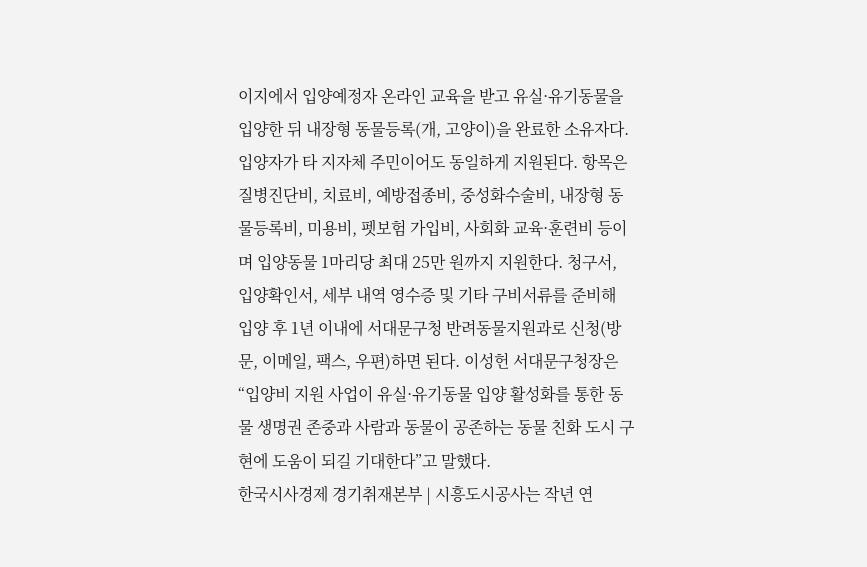이지에서 입양예정자 온라인 교육을 받고 유실·유기동물을 입양한 뒤 내장형 동물등록(개, 고양이)을 완료한 소유자다. 입양자가 타 지자체 주민이어도 동일하게 지원된다. 항목은 질병진단비, 치료비, 예방접종비, 중성화수술비, 내장형 동물등록비, 미용비, 펫보험 가입비, 사회화 교육·훈련비 등이며 입양동물 1마리당 최대 25만 원까지 지원한다. 청구서, 입양확인서, 세부 내역 영수증 및 기타 구비서류를 준비해 입양 후 1년 이내에 서대문구청 반려동물지원과로 신청(방문, 이메일, 팩스, 우편)하면 된다. 이성헌 서대문구청장은 “입양비 지원 사업이 유실·유기동물 입양 활성화를 통한 동물 생명권 존중과 사람과 동물이 공존하는 동물 친화 도시 구현에 도움이 되길 기대한다”고 말했다.
한국시사경제 경기취재본부 | 시흥도시공사는 작년 연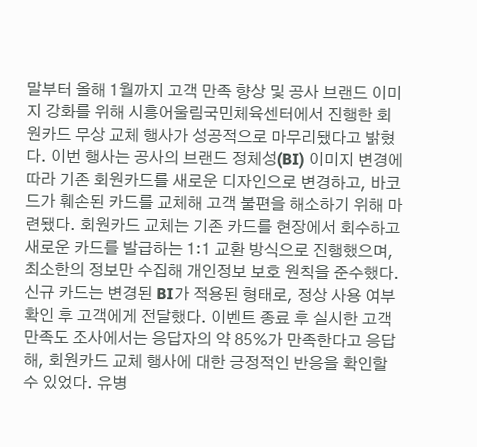말부터 올해 1월까지 고객 만족 향상 및 공사 브랜드 이미지 강화를 위해 시흥어울림국민체육센터에서 진행한 회원카드 무상 교체 행사가 성공적으로 마무리됐다고 밝혔다. 이번 행사는 공사의 브랜드 정체성(BI) 이미지 변경에 따라 기존 회원카드를 새로운 디자인으로 변경하고, 바코드가 훼손된 카드를 교체해 고객 불편을 해소하기 위해 마련됐다. 회원카드 교체는 기존 카드를 현장에서 회수하고 새로운 카드를 발급하는 1:1 교환 방식으로 진행했으며, 최소한의 정보만 수집해 개인정보 보호 원칙을 준수했다. 신규 카드는 변경된 BI가 적용된 형태로, 정상 사용 여부 확인 후 고객에게 전달했다. 이벤트 종료 후 실시한 고객만족도 조사에서는 응답자의 약 85%가 만족한다고 응답해, 회원카드 교체 행사에 대한 긍정적인 반응을 확인할 수 있었다. 유병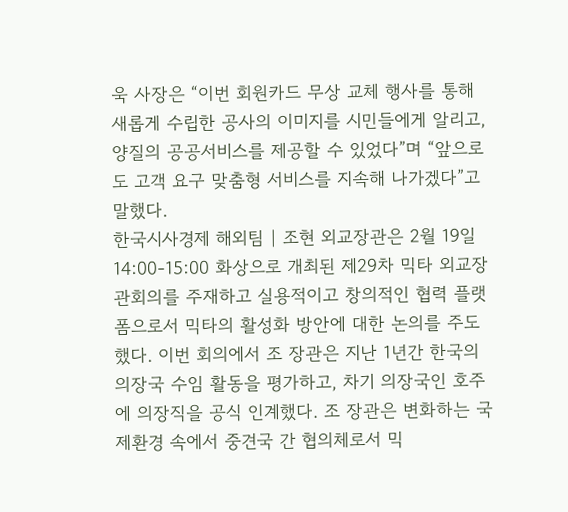욱 사장은 “이번 회원카드 무상 교체 행사를 통해 새롭게 수립한 공사의 이미지를 시민들에게 알리고, 양질의 공공서비스를 제공할 수 있었다”며 “앞으로도 고객 요구 맞춤형 서비스를 지속해 나가겠다”고 말했다.
한국시사경제 해외팀 | 조현 외교장관은 2월 19일 14:00-15:00 화상으로 개최된 제29차 믹타 외교장관회의를 주재하고 실용적이고 창의적인 협력 플랫폼으로서 믹타의 활성화 방안에 대한 논의를 주도했다. 이번 회의에서 조 장관은 지난 1년간 한국의 의장국 수임 활동을 평가하고, 차기 의장국인 호주에 의장직을 공식 인계했다. 조 장관은 변화하는 국제환경 속에서 중견국 간 협의체로서 믹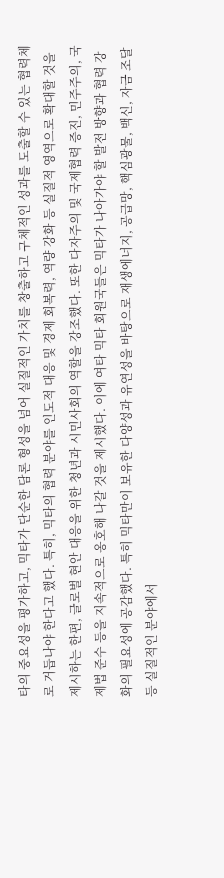타의 중요성을 평가하고, 믹타가 단순한 담론 형성을 넘어 실질적인 가치를 창출하고 구체적인 성과를 도출할 수 있는 협력체로 거듭나야 한다고 했다. 특히, 믹타의 협력 분야를 인도적 대응 및 경제 회복력, 역량 강화 등 실질적 영역으로 확대할 것을 제시하는 한편, 글로벌 현안 대응을 위한 청년과 시민사회의 역할을 강조했다. 또한 다자주의 및 국제협력 증진, 민주주의, 국제법 준수 등을 지속적으로 옹호해 나갈 것을 제시했다. 이에 여타 믹타 회원국들은 믹타가 나아가야 할 발전 방향과 협력 강화의 필요성에 공감했다. 특히 믹타만이 보유한 다양성과 유연성을 바탕으로 재생에너지, 공급망, 핵심광물, 백신, 자금 조달 등 실질적인 분야에서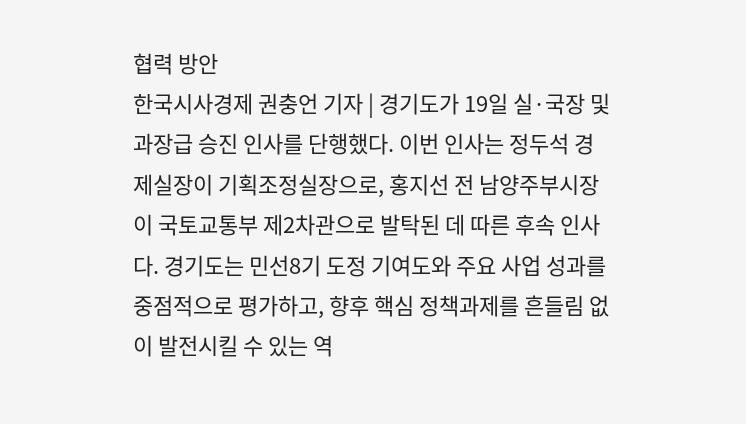협력 방안
한국시사경제 권충언 기자 | 경기도가 19일 실·국장 및 과장급 승진 인사를 단행했다. 이번 인사는 정두석 경제실장이 기획조정실장으로, 홍지선 전 남양주부시장이 국토교통부 제2차관으로 발탁된 데 따른 후속 인사다. 경기도는 민선8기 도정 기여도와 주요 사업 성과를 중점적으로 평가하고, 향후 핵심 정책과제를 흔들림 없이 발전시킬 수 있는 역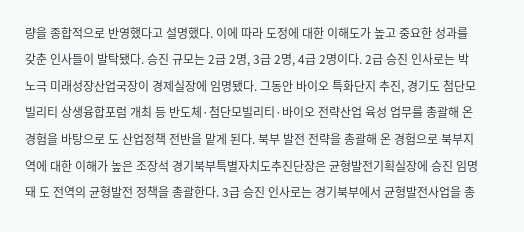량을 종합적으로 반영했다고 설명했다. 이에 따라 도정에 대한 이해도가 높고 중요한 성과를 갖춘 인사들이 발탁됐다. 승진 규모는 2급 2명, 3급 2명, 4급 2명이다. 2급 승진 인사로는 박노극 미래성장산업국장이 경제실장에 임명됐다. 그동안 바이오 특화단지 추진, 경기도 첨단모빌리티 상생융합포럼 개최 등 반도체·첨단모빌리티·바이오 전략산업 육성 업무를 총괄해 온 경험을 바탕으로 도 산업정책 전반을 맡게 된다. 북부 발전 전략을 총괄해 온 경험으로 북부지역에 대한 이해가 높은 조장석 경기북부특별자치도추진단장은 균형발전기획실장에 승진 임명돼 도 전역의 균형발전 정책을 총괄한다. 3급 승진 인사로는 경기북부에서 균형발전사업을 총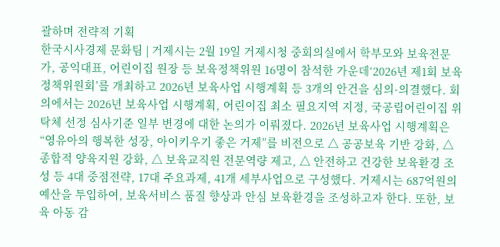괄하며 전략적 기획
한국시사경제 문화팀 | 거제시는 2월 19일 거제시청 중회의실에서 학부모와 보육전문가, 공익대표, 어린이집 원장 등 보육정책위원 16명이 참석한 가운데‘2026년 제1회 보육정책위원회’를 개최하고 2026년 보육사업 시행계획 등 3개의 안건을 심의·의결했다. 회의에서는 2026년 보육사업 시행계획, 어린이집 최소 필요지역 지정, 국공립어린이집 위탁체 선정 심사기준 일부 변경에 대한 논의가 이뤄졌다. 2026년 보육사업 시행계획은 “영유아의 행복한 성장, 아이키우기 좋은 거제”를 비전으로 △ 공공보육 기반 강화, △ 종합적 양육지원 강화, △ 보육교직원 전문역량 제고, △ 안전하고 건강한 보육환경 조성 등 4대 중점전략, 17대 주요과제, 41개 세부사업으로 구성했다. 거제시는 687억원의 예산을 투입하여, 보육서비스 품질 향상과 안심 보육환경을 조성하고자 한다. 또한, 보육 아동 감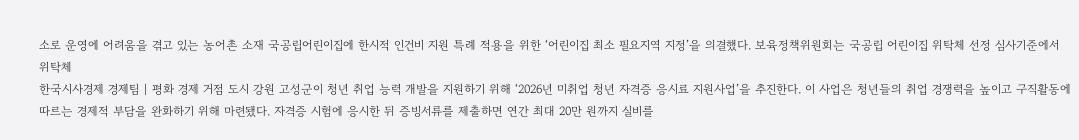소로 운영에 어려움을 겪고 있는 농어촌 소재 국공립어린이집에 한시적 인건비 지원 특례 적용을 위한 ‘어린이집 최소 필요지역 지정’을 의결했다. 보육정책위원회는 국공립 어린이집 위탁체 선정 심사기준에서 위탁체
한국시사경제 경제팀 | 평화 경제 거점 도시 강원 고성군이 청년 취업 능력 개발을 지원하기 위해 ‘2026년 미취업 청년 자격증 응시료 지원사업’을 추진한다. 이 사업은 청년들의 취업 경쟁력을 높이고 구직활동에 따르는 경제적 부담을 완화하기 위해 마련됐다. 자격증 시험에 응시한 뒤 증빙서류를 제출하면 연간 최대 20만 원까지 실비를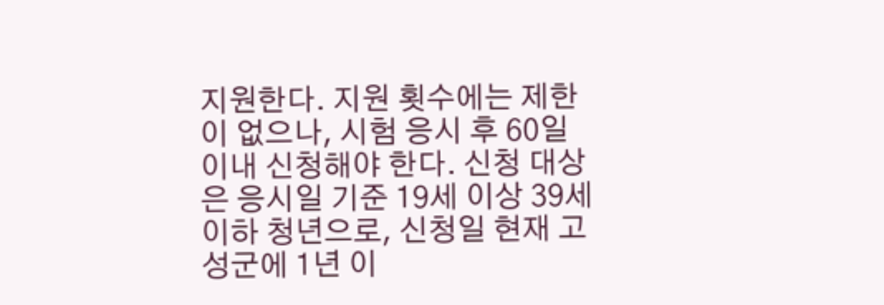지원한다. 지원 횟수에는 제한이 없으나, 시험 응시 후 60일 이내 신청해야 한다. 신청 대상은 응시일 기준 19세 이상 39세 이하 청년으로, 신청일 현재 고성군에 1년 이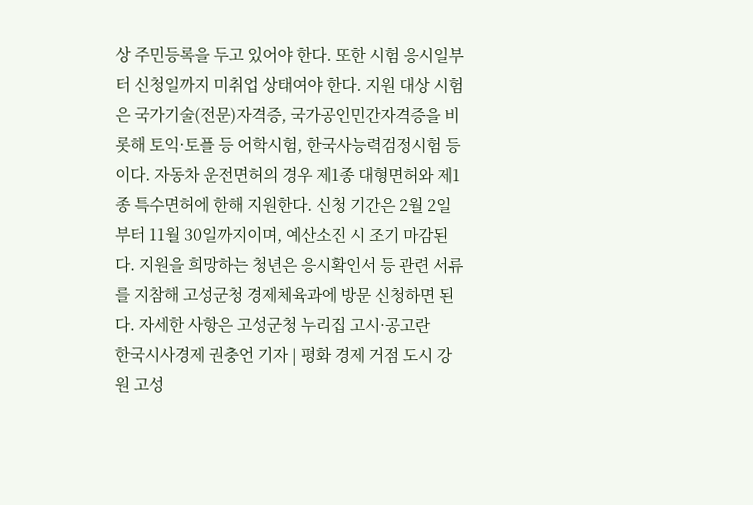상 주민등록을 두고 있어야 한다. 또한 시험 응시일부터 신청일까지 미취업 상태여야 한다. 지원 대상 시험은 국가기술(전문)자격증, 국가공인민간자격증을 비롯해 토익·토플 등 어학시험, 한국사능력검정시험 등이다. 자동차 운전면허의 경우 제1종 대형면허와 제1종 특수면허에 한해 지원한다. 신청 기간은 2월 2일부터 11월 30일까지이며, 예산소진 시 조기 마감된다. 지원을 희망하는 청년은 응시확인서 등 관련 서류를 지참해 고성군청 경제체육과에 방문 신청하면 된다. 자세한 사항은 고성군청 누리집 고시·공고란
한국시사경제 권충언 기자 | 평화 경제 거점 도시 강원 고성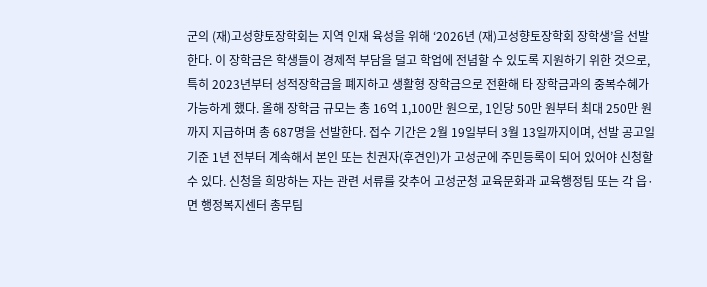군의 (재)고성향토장학회는 지역 인재 육성을 위해 ‘2026년 (재)고성향토장학회 장학생’을 선발한다. 이 장학금은 학생들이 경제적 부담을 덜고 학업에 전념할 수 있도록 지원하기 위한 것으로, 특히 2023년부터 성적장학금을 폐지하고 생활형 장학금으로 전환해 타 장학금과의 중복수혜가 가능하게 했다. 올해 장학금 규모는 총 16억 1,100만 원으로, 1인당 50만 원부터 최대 250만 원까지 지급하며 총 687명을 선발한다. 접수 기간은 2월 19일부터 3월 13일까지이며, 선발 공고일 기준 1년 전부터 계속해서 본인 또는 친권자(후견인)가 고성군에 주민등록이 되어 있어야 신청할 수 있다. 신청을 희망하는 자는 관련 서류를 갖추어 고성군청 교육문화과 교육행정팀 또는 각 읍·면 행정복지센터 총무팀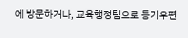에 방문하거나, 교육행정팀으로 등기우편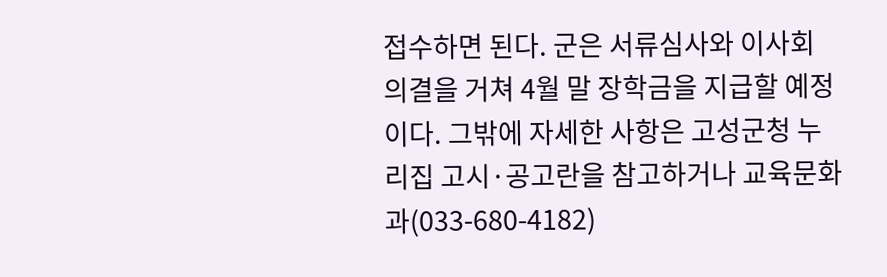접수하면 된다. 군은 서류심사와 이사회 의결을 거쳐 4월 말 장학금을 지급할 예정이다. 그밖에 자세한 사항은 고성군청 누리집 고시·공고란을 참고하거나 교육문화과(033-680-4182)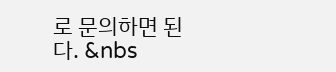로 문의하면 된다. &nbs